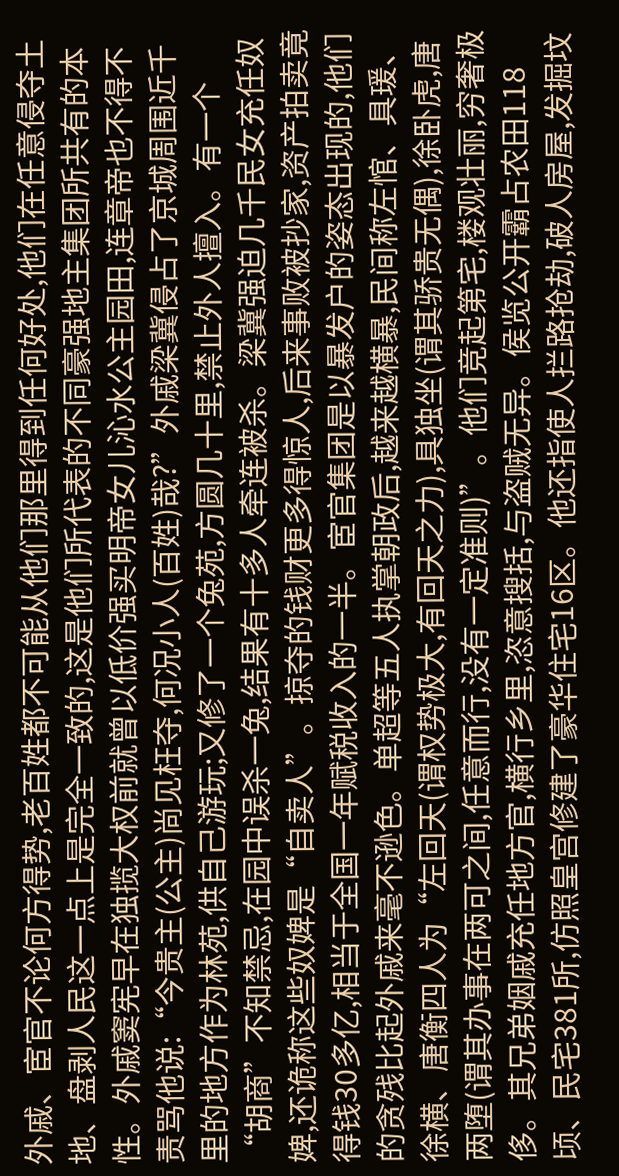外戚、宦官不论何方得势,老百姓都不可能从他们那里得到任何好处,他们在任意侵夺土地、盘剥人民这一点上是完全一致的,这是他们所代表的不同豪强地主集团所共有的本性。外戚窦宪早在独揽大权前就曾以低价强买明帝女儿沁水公主园田,连章帝也不得不责骂他说:“今贵主(公主)尚见枉夺,何况小人(百姓)哉?”外戚梁冀侵占了京城周围近千里的地方作为林苑,供自己游玩;又修了一个兔苑,方圆几十里,禁止外人擅入。有一个“胡商”不知禁忌,在园中误杀一兔,结果有十多人牵连被杀。梁冀强迫几千民女充任奴婢,还诡称这些奴婢是“自卖人”。掠夺的钱财更多得惊人,后来事败被抄家,资产拍卖竟得钱30多亿,相当于全国一年赋税收入的一半。宦官集团是以暴发户的姿态出现的,他们的贪残比起外戚来毫不逊色。单超等五人执掌朝政后,越来越横暴,民间称左悺、具瑗、徐横、唐衡四人为“左回天(谓权势极大,有回天之力),具独坐(谓其骄贵无偶),徐卧虎,唐两堕(谓其办事在两可之间,任意而行,没有一定准则)”。他们竞起第宅,楼观壮丽,穷奢极侈。其兄弟姻戚充任地方官,横行乡里,恣意搜括,与盗贼无异。侯览公开霸占农田118顷、民宅381所,仿照皇宫修建了豪华住宅16区。他还指使人拦路抢劫,破人房屋,发掘坟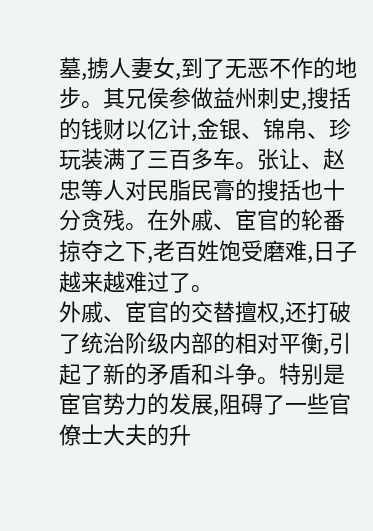墓,掳人妻女,到了无恶不作的地步。其兄侯参做益州刺史,搜括的钱财以亿计,金银、锦帛、珍玩装满了三百多车。张让、赵忠等人对民脂民膏的搜括也十分贪残。在外戚、宦官的轮番掠夺之下,老百姓饱受磨难,日子越来越难过了。
外戚、宦官的交替擅权,还打破了统治阶级内部的相对平衡,引起了新的矛盾和斗争。特别是宦官势力的发展,阻碍了一些官僚士大夫的升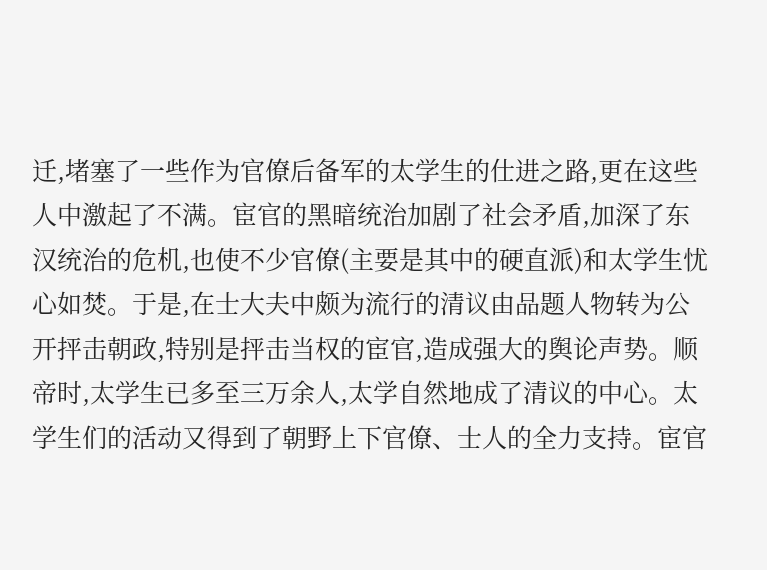迁,堵塞了一些作为官僚后备军的太学生的仕进之路,更在这些人中激起了不满。宦官的黑暗统治加剧了社会矛盾,加深了东汉统治的危机,也使不少官僚(主要是其中的硬直派)和太学生忧心如焚。于是,在士大夫中颇为流行的清议由品题人物转为公开抨击朝政,特别是抨击当权的宦官,造成强大的舆论声势。顺帝时,太学生已多至三万余人,太学自然地成了清议的中心。太学生们的活动又得到了朝野上下官僚、士人的全力支持。宦官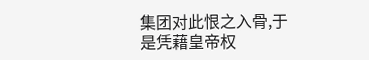集团对此恨之入骨,于是凭藉皇帝权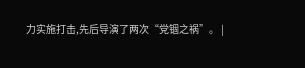力实施打击,先后导演了两次“党锢之祸”。 |